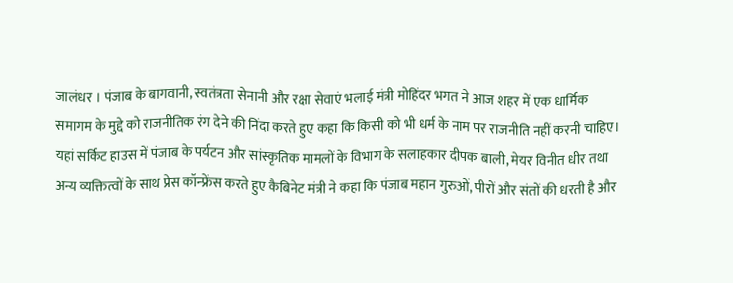जालंधर । पंजाब के बागवानी, स्वतंत्रता सेनानी और रक्षा सेवाएं भलाई मंत्री मोहिंदर भगत ने आज शहर में एक धार्मिक समागम के मुद्दे को राजनीतिक रंग देने की निंदा करते हुए कहा कि किसी को भी धर्म के नाम पर राजनीति नहीं करनी चाहिए।
यहां सर्किट हाउस में पंजाब के पर्यटन और सांस्कृतिक मामलों के विभाग के सलाहकार दीपक बाली, मेयर विनीत धीर तथा अन्य व्यक्तित्वों के साथ प्रेस कॉन्फ्रेंस करते हुए कैबिनेट मंत्री ने कहा कि पंजाब महान गुरुओं, पीरों और संतों की धरती है और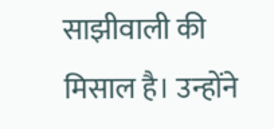साझीवाली की मिसाल है। उन्होंने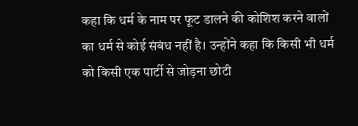कहा कि धर्म के नाम पर फूट डालने की कोशिश करने वालों का धर्म से कोई संबंध नहीं है। उन्होंने कहा कि किसी भी धर्म को किसी एक पार्टी से जोड़ना छोटी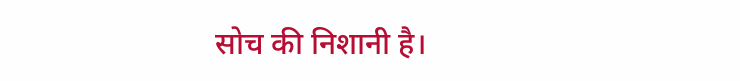सोच की निशानी है।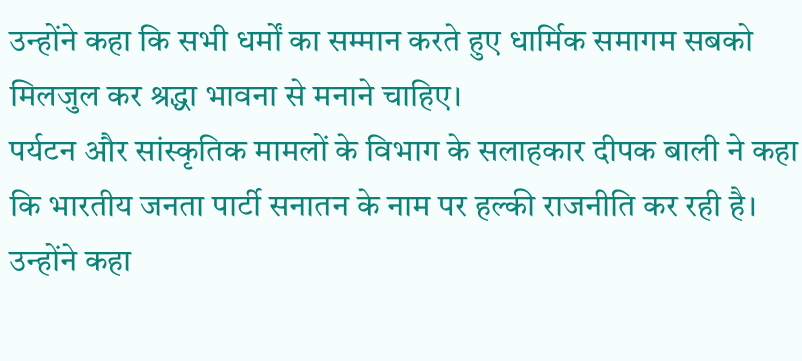उन्होंने कहा कि सभी धर्मों का सम्मान करते हुए धार्मिक समागम सबको मिलजुल कर श्रद्धा भावना से मनाने चाहिए।
पर्यटन और सांस्कृतिक मामलों के विभाग के सलाहकार दीपक बाली ने कहा कि भारतीय जनता पार्टी सनातन के नाम पर हल्की राजनीति कर रही है। उन्होंने कहा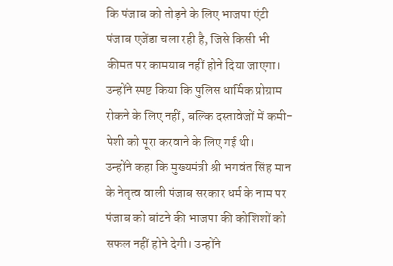कि पंजाब को तोड़ने के लिए भाजपा एंटी पंजाब एजेंडा चला रही है, जिसे किसी भी कीमत पर कामयाब नहीं होने दिया जाएगा। उन्होंने स्पष्ट किया कि पुलिस धार्मिक प्रोग्राम रोकने के लिए नहीं, बल्कि दस्तावेजों में कमी-पेशी को पूरा करवाने के लिए गई थी।
उन्होंने कहा कि मुख्यमंत्री श्री भगवंत सिंह मान के नेतृत्व वाली पंजाब सरकार धर्म के नाम पर पंजाब को बांटने की भाजपा की कोशिशों को सफल नहीं होने देगी। उन्होंने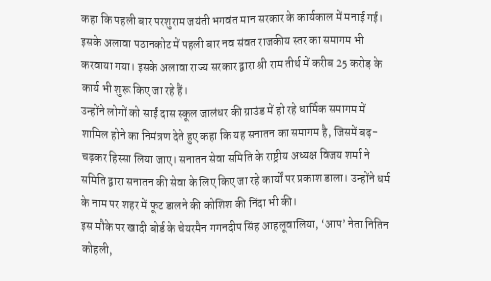कहा कि पहली बार परशुराम जयंती भगवंत मान सरकार के कार्यकाल में मनाई गई। इसके अलावा पठानकोट में पहली बार नव संवत राजकीय स्तर का समागम भी करवाया गया। इसके अलावा राज्य सरकार द्वारा श्री राम तीर्थ में करीब 25 करोड़ के कार्य भी शुरू किए जा रहे हैं।
उन्होंने लोगों को साईं दास स्कूल जालंधर की ग्राउंड में हो रहे धार्मिक समागम में शामिल होने का निमंत्रण देते हुए कहा कि यह सनातन का समागम है, जिसमें बढ़-चढ़कर हिस्सा लिया जाए। सनातन सेवा समिति के राष्ट्रीय अध्यक्ष विजय शर्मा ने समिति द्वारा सनातन की सेवा के लिए किए जा रहे कार्यों पर प्रकाश डाला। उन्होंने धर्म के नाम पर शहर में फूट डालने की कोशिश की निंदा भी की।
इस मौके पर खादी बोर्ड के चेयरमैन गगनदीप सिंह आहलूवालिया, ‘आप’ नेता नितिन कोहली,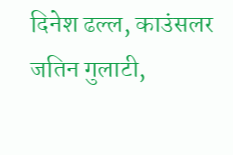दिनेश ढल्ल, काउंसलर जतिन गुलाटी,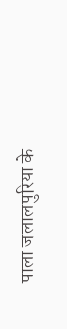पाला जलालपुरिया के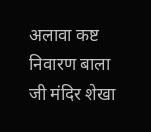अलावा कष्ट निवारण बाला जी मंदिर शेखा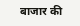बाजार की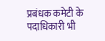प्रबंधक कमेटी के पदाधिकारी भी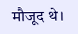मौजूद थे।